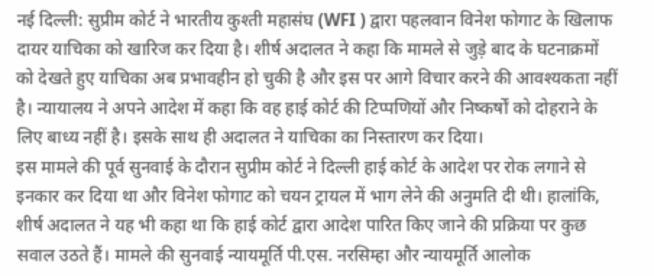नई दिल्ली: सुप्रीम कोर्ट ने भारतीय कुश्ती महासंघ (WFI ) द्वारा पहलवान विनेश फोगाट के खिलाफ दायर याचिका को खारिज कर दिया है। शीर्ष अदालत ने कहा कि मामले से जुड़े बाद के घटनाक्रमों को देखते हुए याचिका अब प्रभावहीन हो चुकी है और इस पर आगे विचार करने की आवश्यकता नहीं है। न्यायालय ने अपने आदेश में कहा कि वह हाई कोर्ट की टिप्पणियों और निष्कर्षों को दोहराने के लिए बाध्य नहीं है। इसके साथ ही अदालत ने याचिका का निस्तारण कर दिया।
इस मामले की पूर्व सुनवाई के दौरान सुप्रीम कोर्ट ने दिल्ली हाई कोर्ट के आदेश पर रोक लगाने से इनकार कर दिया था और विनेश फोगाट को चयन ट्रायल में भाग लेने की अनुमति दी थी। हालांकि, शीर्ष अदालत ने यह भी कहा था कि हाई कोर्ट द्वारा आदेश पारित किए जाने की प्रक्रिया पर कुछ सवाल उठते हैं। मामले की सुनवाई न्यायमूर्ति पी.एस. नरसिम्हा और न्यायमूर्ति आलोक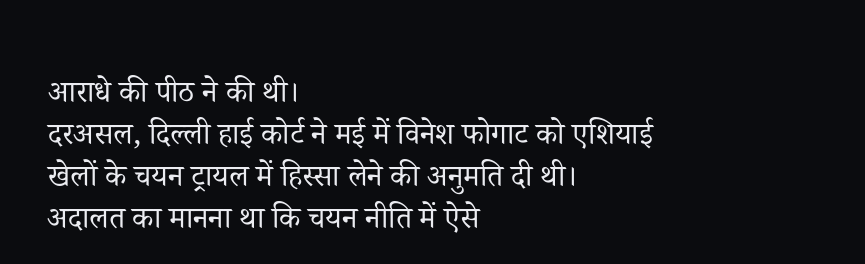आराधे की पीठ ने की थी।
दरअसल, दिल्ली हाई कोर्ट ने मई में विनेश फोगाट को एशियाई खेलों के चयन ट्रायल में हिस्सा लेने की अनुमति दी थी। अदालत का मानना था कि चयन नीति में ऐसे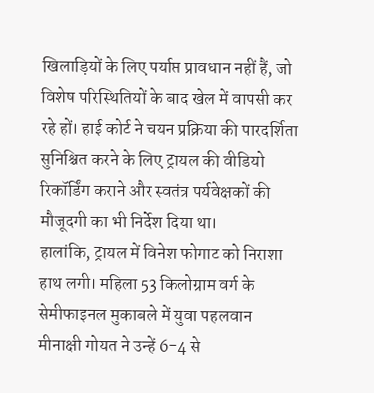खिलाड़ियों के लिए पर्याप्त प्रावधान नहीं हैं, जो विशेष परिस्थितियों के बाद खेल में वापसी कर रहे हों। हाई कोर्ट ने चयन प्रक्रिया की पारदर्शिता सुनिश्चित करने के लिए ट्रायल की वीडियो रिकॉर्डिंग कराने और स्वतंत्र पर्यवेक्षकों की मौजूदगी का भी निर्देश दिया था।
हालांकि, ट्रायल में विनेश फोगाट को निराशा हाथ लगी। महिला 53 किलोग्राम वर्ग के सेमीफाइनल मुकाबले में युवा पहलवान मीनाक्षी गोयत ने उन्हें 6-4 से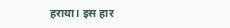हराया। इस हार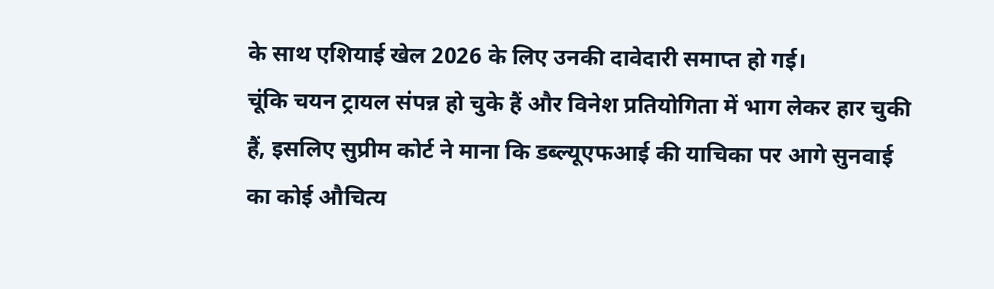के साथ एशियाई खेल 2026 के लिए उनकी दावेदारी समाप्त हो गई।
चूंकि चयन ट्रायल संपन्न हो चुके हैं और विनेश प्रतियोगिता में भाग लेकर हार चुकी हैं, इसलिए सुप्रीम कोर्ट ने माना कि डब्ल्यूएफआई की याचिका पर आगे सुनवाई का कोई औचित्य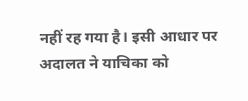नहीं रह गया है। इसी आधार पर अदालत ने याचिका को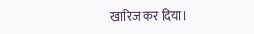खारिज कर दिया।